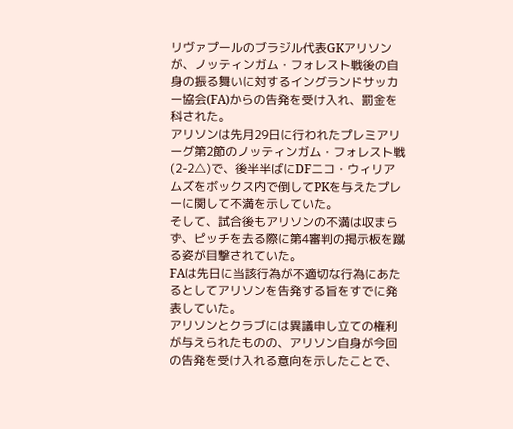リヴァプールのブラジル代表GKアリソンが、ノッティンガム・フォレスト戦後の自身の振る舞いに対するイングランドサッカー協会(FA)からの告発を受け入れ、罰金を科された。
アリソンは先月29日に行われたプレミアリーグ第2節のノッティンガム・フォレスト戦(2-2△)で、後半半ばにDFニコ・ウィリアムズをボックス内で倒してPKを与えたプレーに関して不満を示していた。
そして、試合後もアリソンの不満は収まらず、ピッチを去る際に第4審判の掲示板を蹴る姿が目撃されていた。
FAは先日に当該行為が不適切な行為にあたるとしてアリソンを告発する旨をすでに発表していた。
アリソンとクラブには異議申し立ての権利が与えられたものの、アリソン自身が今回の告発を受け入れる意向を示したことで、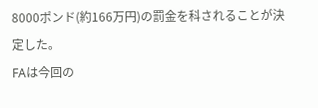8000ポンド(約166万円)の罰金を科されることが決定した。
FAは今回の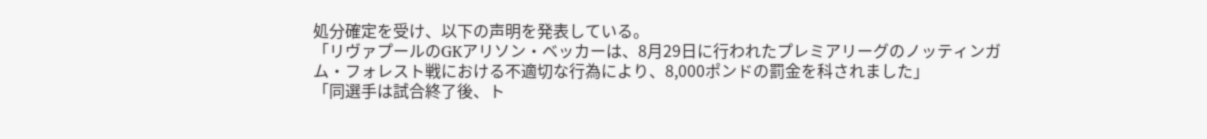処分確定を受け、以下の声明を発表している。
「リヴァプールのGKアリソン・ベッカーは、8月29日に行われたプレミアリーグのノッティンガム・フォレスト戦における不適切な行為により、8,000ポンドの罰金を科されました」
「同選手は試合終了後、ト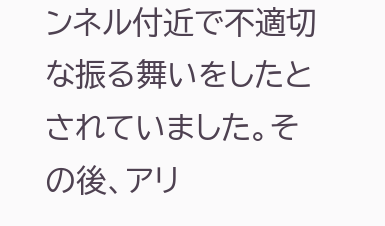ンネル付近で不適切な振る舞いをしたとされていました。その後、アリ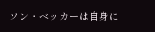ソン・ベッカーは自身に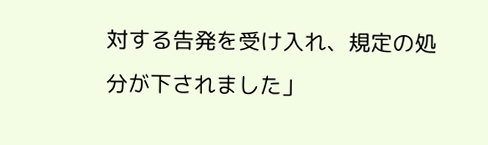対する告発を受け入れ、規定の処分が下されました」